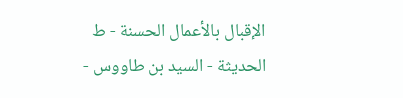الإقبال بالأعمال الحسنة - ط الحديثة - السيد بن طاووس -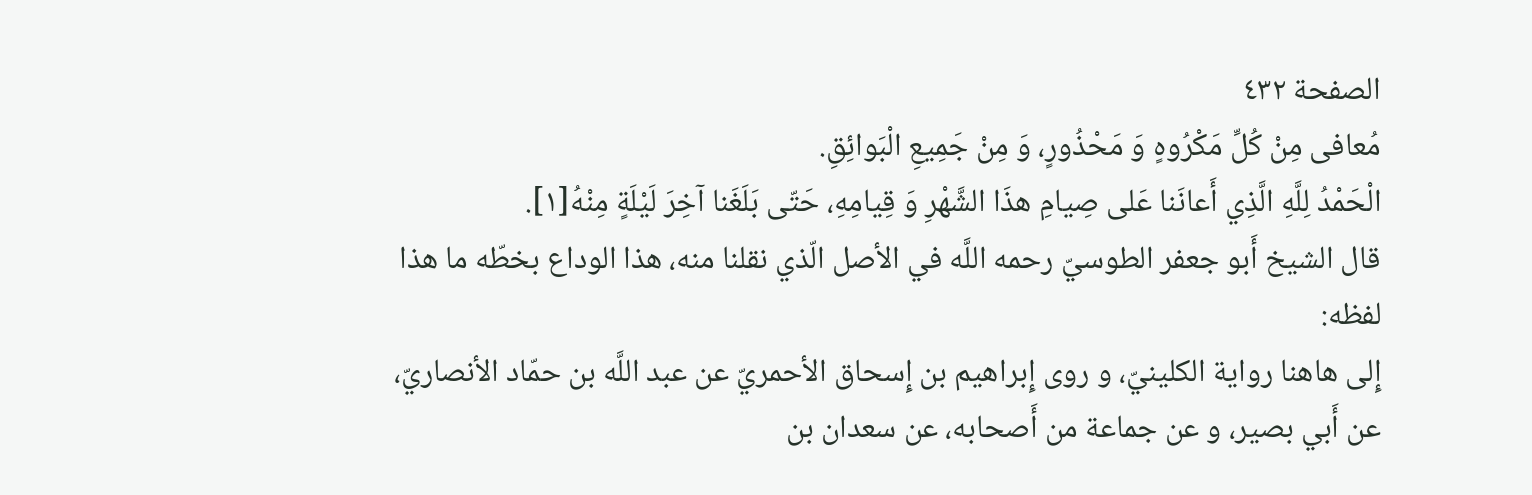الصفحة ٤٣٢
مُعافى مِنْ كُلِّ مَكْرُوهٍ وَ مَحْذُورٍ، وَ مِنْ جَمِيعِ الْبَوائِقِ.
الْحَمْدُ لِلَّهِ الَّذِي أَعانَنا عَلى صِيامِ هذَا الشَّهْرِ وَ قِيامِهِ، حَتّى بَلَغَنا آخِرَ لَيْلَةٍ مِنْهُ[١].
قال الشيخ أَبو جعفر الطوسيّ رحمه اللَّه في الأصل الّذي نقلنا منه، هذا الوداع بخطّه ما هذا لفظه:
إِلى هاهنا رواية الكلينيّ، و روى إِبراهيم بن إِسحاق الأحمريّ عن عبد اللَّه بن حمّاد الأنصاريّ، عن أَبي بصير، و عن جماعة من أَصحابه، عن سعدان بن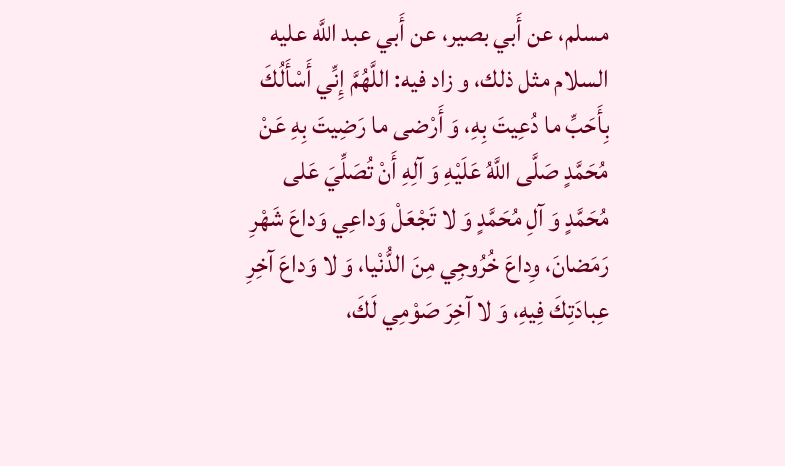مسلم، عن أَبي بصير، عن أَبي عبد اللَّه عليه السلام مثل ذلك، و زاد فيه: اللَّهُمَّ إِنِّي أَسْأَلُكَ بِأَحَبِّ ما دُعِيتَ بِهِ، وَ أَرْضى ما رَضِيتَ بِهِ عَنْ مُحَمَّدٍ صَلَّى اللَّهُ عَلَيْهِ وَ آلِهِ أَنْ تُصَلِّيَ عَلى مُحَمَّدٍ وَ آلِ مُحَمَّدٍ وَ لا تَجْعَلْ وَداعِي وَداعَ شَهْرِ رَمَضانَ، وِداعَ خُرُوجِي مِنَ الدُّنْيا، وَ لا وَداعَ آخِرِ عِبادَتِكَ فِيهِ، وَ لا آخِرَ صَوْمِي لَكَ،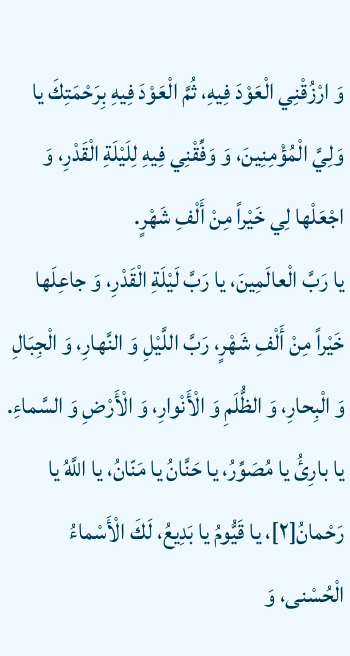وَ ارْزُقْنِي الْعَوْدَ فِيهِ، ثُمَّ الْعَوْدَ فِيهِ بِرَحْمَتِكَ يا وَلِيَّ الْمُؤْمِنِينَ، وَ وَفِّقْنِي فِيهِ لِلَيْلَةِ الْقَدْرِ، وَ اجْعَلْها لِي خَيْراً مِنْ أَلْفِ شَهْرٍ.
يا رَبَّ الْعالَمِينَ، يا رَبَّ لَيْلَةِ الْقَدْرِ، وَ جاعِلَها خَيْراً مِنْ أَلْفِ شَهْرٍ، رَبَّ اللَّيْلِ وَ النَّهارِ، وَ الْجِبَالِ وَ الْبِحارِ، وَ الظُّلَمِ وَ الْأَنْوارِ، وَ الْأَرْضِ وَ السَّماءِ.
يا بارِئُ يا مُصَوِّرُ، يا حَنَّانُ يا مَنّانُ، يا اللَّهُ يا رَحْمانُ[٢]، يا قَيُّومُ يا بَدِيعُ، لَكَ الْأَسْماءُ الْحُسْنى، وَ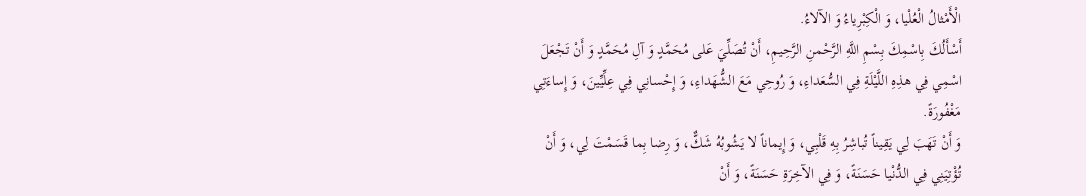الْأَمْثالُ الْعُلْيا، وَ الْكِبْرِياءُ وَ الآلاءُ.
أَسْأَلُكَ بِاسْمِكَ بِسْمِ اللَّهِ الرَّحْمنِ الرَّحِيمِ، أَنْ تُصَلِّيَ عَلى مُحَمَّدٍ وَ آلِ مُحَمَّدٍ وَ أَنْ تَجْعَلَ اسْمِي فِي هذِهِ اللَّيْلَةِ فِي السُّعَداءِ، وَ رُوحِي مَعَ الشُّهَداءِ، وَ إِحْسانِي فِي عِلِّيِّينَ، وَ إِساءَتِي مَغْفُورَةً.
وَ أَنْ تَهَبَ لِي يَقِيناً تُباشِرُ بِهِ قَلْبِي، وَ إِيماناً لا يَشُوبُهُ شَكٌّ، وَ رِضا بِما قَسَمْتَ لِي، وَ أَنْ تُؤْتِيَنِي فِي الدُّنْيا حَسَنَةً، وَ فِي الآخِرَةِ حَسَنَةً، وَ أَنْ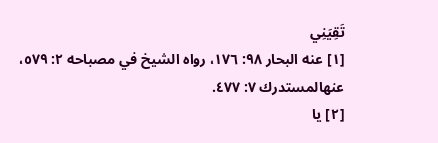تَقِيَنِي
[١] عنه البحار ٩٨: ١٧٦، رواه الشيخ في مصباحه ٢: ٥٧٩، عنهالمستدرك ٧: ٤٧٧.
[٢] يا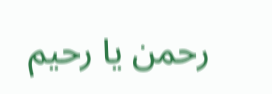رحمن يا رحيم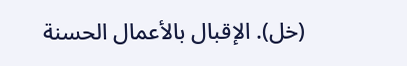(خل). الإقبال بالأعمال الحسنة